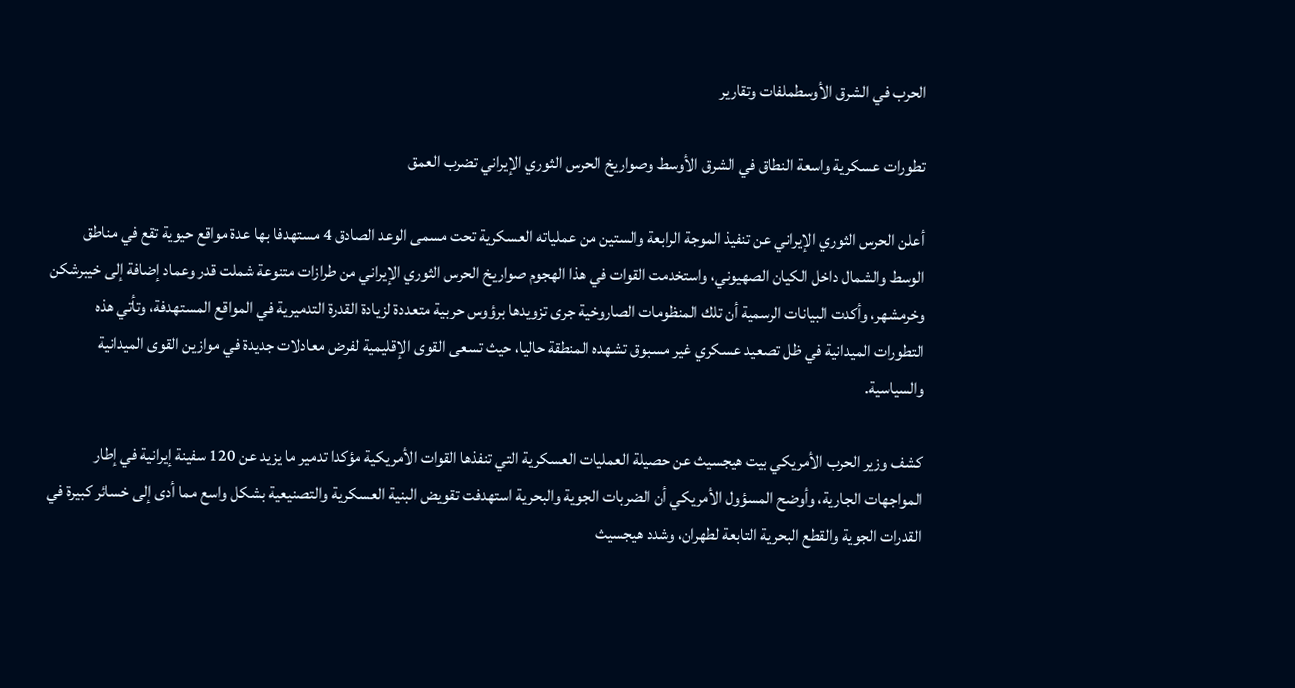الحرب في الشرق الأوسطملفات وتقارير

تطورات عسكرية واسعة النطاق في الشرق الأوسط وصواريخ الحرس الثوري الإيراني تضرب العمق

أعلن الحرس الثوري الإيراني عن تنفيذ الموجة الرابعة والستين من عملياته العسكرية تحت مسمى الوعد الصادق 4 مستهدفا بها عدة مواقع حيوية تقع في مناطق الوسط والشمال داخل الكيان الصهيوني، واستخدمت القوات في هذا الهجوم صواريخ الحرس الثوري الإيراني من طرازات متنوعة شملت قدر وعماد إضافة إلى خيبرشكن وخرمشهر، وأكدت البيانات الرسمية أن تلك المنظومات الصاروخية جرى تزويدها برؤوس حربية متعددة لزيادة القدرة التدميرية في المواقع المستهدفة، وتأتي هذه التطورات الميدانية في ظل تصعيد عسكري غير مسبوق تشهده المنطقة حاليا، حيث تسعى القوى الإقليمية لفرض معادلات جديدة في موازين القوى الميدانية والسياسية.

كشف وزير الحرب الأمريكي بيت هيجسيث عن حصيلة العمليات العسكرية التي تنفذها القوات الأمريكية مؤكدا تدمير ما يزيد عن 120 سفينة إيرانية في إطار المواجهات الجارية، وأوضح المسؤول الأمريكي أن الضربات الجوية والبحرية استهدفت تقويض البنية العسكرية والتصنيعية بشكل واسع مما أدى إلى خسائر كبيرة في القدرات الجوية والقطع البحرية التابعة لطهران، وشدد هيجسيث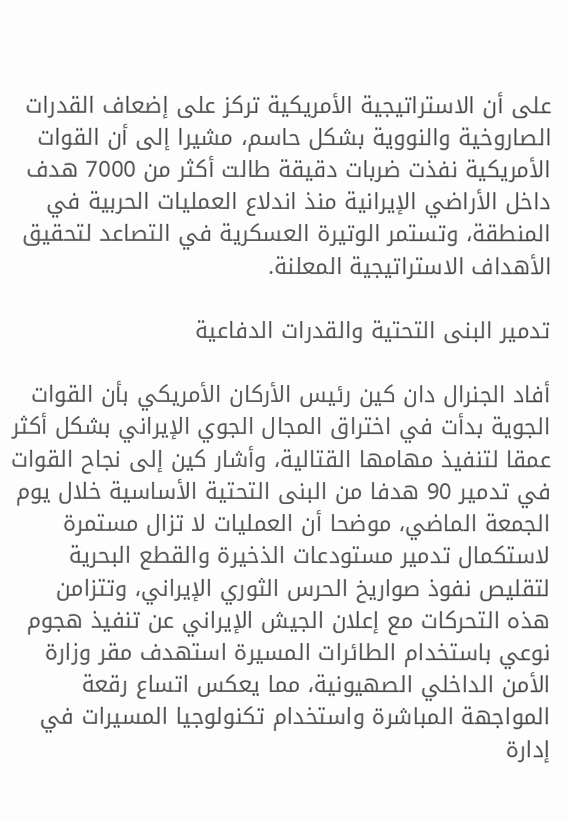على أن الاستراتيجية الأمريكية تركز على إضعاف القدرات الصاروخية والنووية بشكل حاسم، مشيرا إلى أن القوات الأمريكية نفذت ضربات دقيقة طالت أكثر من 7000 هدف داخل الأراضي الإيرانية منذ اندلاع العمليات الحربية في المنطقة، وتستمر الوتيرة العسكرية في التصاعد لتحقيق الأهداف الاستراتيجية المعلنة.

تدمير البنى التحتية والقدرات الدفاعية

أفاد الجنرال دان كين رئيس الأركان الأمريكي بأن القوات الجوية بدأت في اختراق المجال الجوي الإيراني بشكل أكثر عمقا لتنفيذ مهامها القتالية، وأشار كين إلى نجاح القوات في تدمير 90 هدفا من البنى التحتية الأساسية خلال يوم الجمعة الماضي، موضحا أن العمليات لا تزال مستمرة لاستكمال تدمير مستودعات الذخيرة والقطع البحرية لتقليص نفوذ صواريخ الحرس الثوري الإيراني، وتتزامن هذه التحركات مع إعلان الجيش الإيراني عن تنفيذ هجوم نوعي باستخدام الطائرات المسيرة استهدف مقر وزارة الأمن الداخلي الصهيونية، مما يعكس اتساع رقعة المواجهة المباشرة واستخدام تكنولوجيا المسيرات في إدارة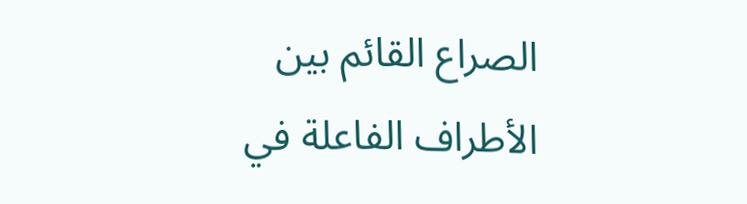الصراع القائم بين الأطراف الفاعلة في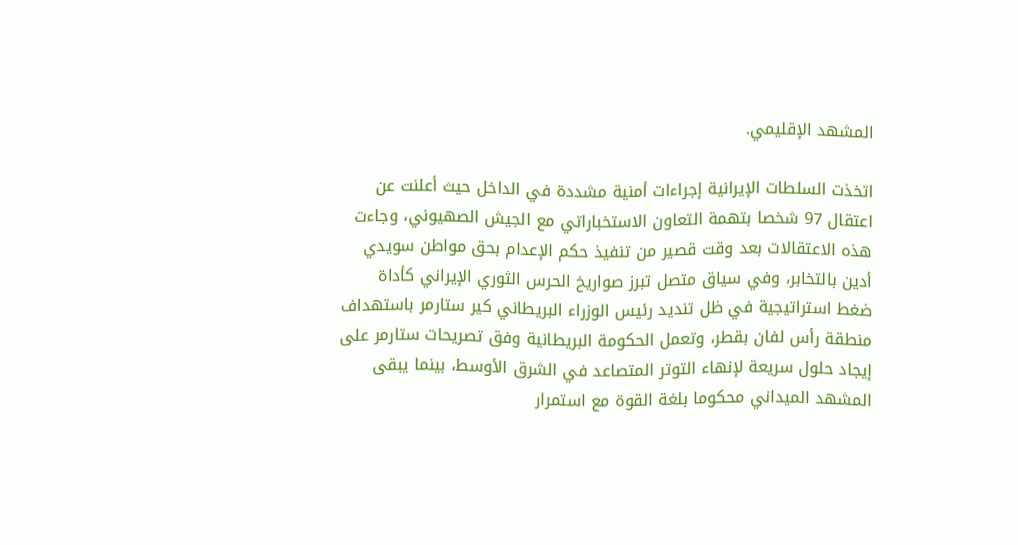المشهد الإقليمي.

اتخذت السلطات الإيرانية إجراءات أمنية مشددة في الداخل حيث أعلنت عن اعتقال 97 شخصا بتهمة التعاون الاستخباراتي مع الجيش الصهيوني، وجاءت هذه الاعتقالات بعد وقت قصير من تنفيذ حكم الإعدام بحق مواطن سويدي أدين بالتخابر، وفي سياق متصل تبرز صواريخ الحرس الثوري الإيراني كأداة ضغط استراتيجية في ظل تنديد رئيس الوزراء البريطاني كير ستارمر باستهداف منطقة رأس لفان بقطر، وتعمل الحكومة البريطانية وفق تصريحات ستارمر على إيجاد حلول سريعة لإنهاء التوتر المتصاعد في الشرق الأوسط، بينما يبقى المشهد الميداني محكوما بلغة القوة مع استمرار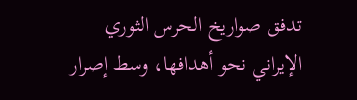تدفق صواريخ الحرس الثوري الإيراني نحو أهدافها، وسط إصرار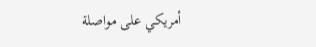أمريكي على مواصلة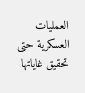العمليات العسكرية حتى تحقيق غاياتها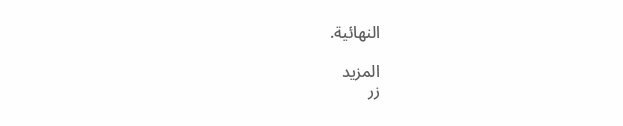النهائية.

المزيد
زر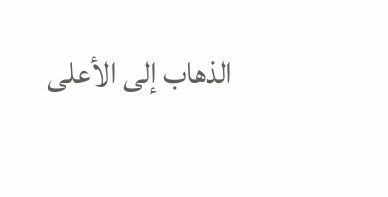الذهاب إلى الأعلى